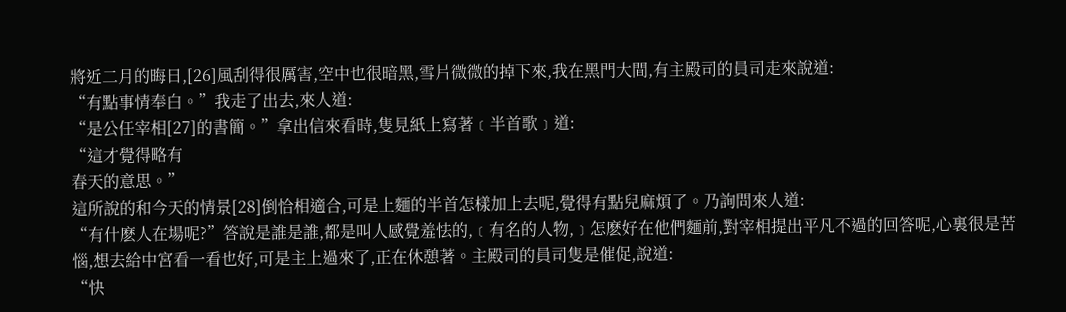將近二月的晦日,[26]風刮得很厲害,空中也很暗黑,雪片微微的掉下來,我在黑門大間,有主殿司的員司走來說道:
“有點事情奉白。”我走了出去,來人道:
“是公任宰相[27]的書簡。”拿出信來看時,隻見紙上寫著﹝半首歌﹞道:
“這才覺得略有
春天的意思。”
這所說的和今天的情景[28]倒恰相適合,可是上麵的半首怎樣加上去呢,覺得有點兒麻煩了。乃詢問來人道:
“有什麽人在場呢?”答說是誰是誰,都是叫人感覺羞怯的,﹝有名的人物,﹞怎麽好在他們麵前,對宰相提出平凡不過的回答呢,心裏很是苦惱,想去給中宮看一看也好,可是主上過來了,正在休憩著。主殿司的員司隻是催促,說道:
“快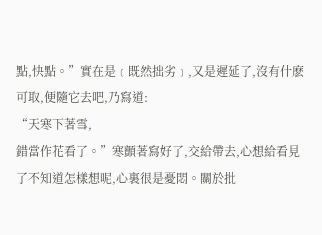點,快點。”實在是﹝既然拙劣﹞,又是遲延了,沒有什麽可取,便隨它去吧,乃寫道:
“天寒下著雪,
錯當作花看了。”寒顫著寫好了,交給帶去,心想給看見了不知道怎樣想呢,心裏很是憂悶。關於批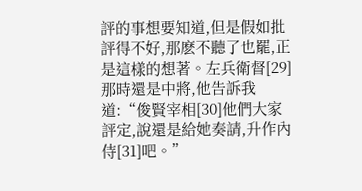評的事想要知道,但是假如批評得不好,那麽不聽了也罷,正是這樣的想著。左兵衛督[29]那時還是中將,他告訴我道:“俊賢宰相[30]他們大家評定,說還是給她奏請,升作內侍[31]吧。”